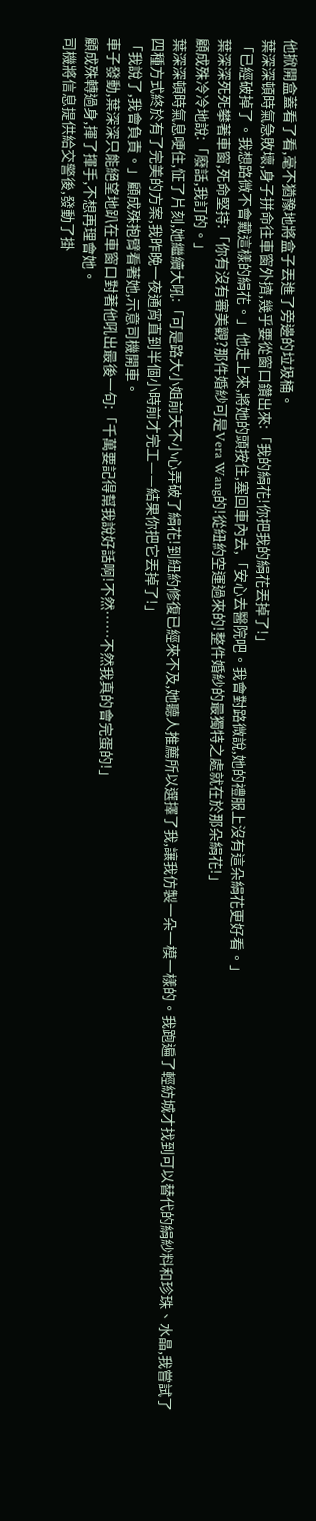他掀開盒蓋看了看,毫不猶豫地將盒子丟進了旁邊的垃圾桶。
葉深深頓時氣急敗壞,身子拼命往車窗外擠,幾乎要從窗口鑽出來:「我的絹花!你把我的絹花丟掉了!」
「已經破掉了。我想路微不會戴這樣的絹花。」他走上來,將她的頭按住,塞回車內去,「安心去醫院吧。我會對路微說,她的禮服上沒有這朵絹花更好看。」
葉深深死死攀著車窗,死命堅持:「你有沒有審美觀?那件婚紗可是Vera Wang的!從紐約空運過來的!整件婚紗的最獨特之處就在於那朵絹花!」
顧成殊冷冷地說:「廢話,我訂的。」
葉深深頓時氣息哽住,怔了片刻,她繼續大吼:「可是路大小姐前天不小心弄破了絹花!到紐約修復已經來不及,她聽人推薦所以選擇了我,讓我仿製一朵一模一樣的。我跑遍了輕紡城才找到可以替代的絹紗料和珍珠、水晶,我嘗試了四種方式終於有了完美的方案,我昨晚一夜通宵直到半個小時前才完工——結果你把它丟掉了!」
「我說了,我會負責。」顧成殊抱臂看著她,示意司機開車。
車子發動,葉深深只能絕望地趴在車窗口對著他吼出最後一句:「千萬要記得幫我說好話啊!不然……不然我真的會完蛋的!」
顧成殊轉過身,揮了揮手,不想再理會她。
司機將信息提供給交警後,發動了掛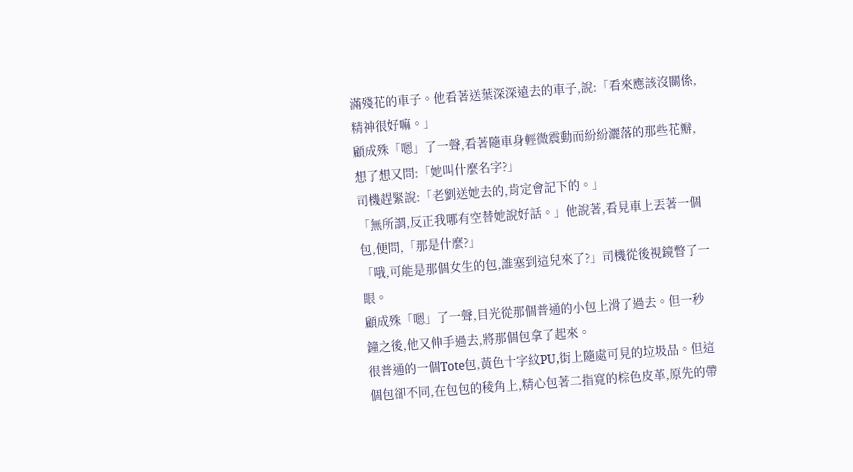滿殘花的車子。他看著送葉深深遠去的車子,說:「看來應該沒關係,精神很好嘛。」
顧成殊「嗯」了一聲,看著隨車身輕微震動而紛紛灑落的那些花瓣,想了想又問:「她叫什麼名字?」
司機趕緊說:「老劉送她去的,肯定會記下的。」
「無所謂,反正我哪有空替她說好話。」他說著,看見車上丟著一個包,便問,「那是什麼?」
「哦,可能是那個女生的包,誰塞到這兒來了?」司機從後視鏡瞥了一眼。
顧成殊「嗯」了一聲,目光從那個普通的小包上滑了過去。但一秒鐘之後,他又伸手過去,將那個包拿了起來。
很普通的一個Tote包,黃色十字紋PU,街上隨處可見的垃圾品。但這個包卻不同,在包包的稜角上,精心包著二指寬的棕色皮革,原先的帶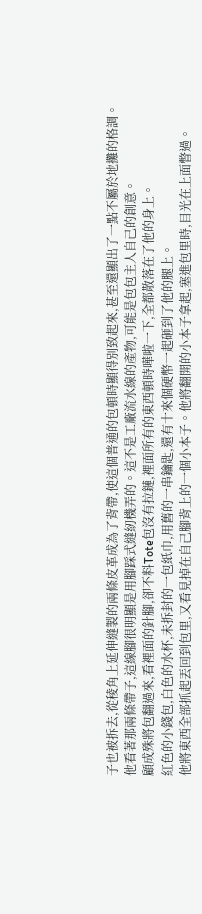子也被拆去,從稜角上延伸縫製的兩條皮革成為了背帶,使這個普通的包頓時顯得別致起來,甚至還顯出了一點不屬於地攤的格調。
他看著那兩條帶子,這線腳很明顯是用腳踩式縫紉機弄的。這不是工廠流水線的產物,可能是包包主人自己的創意。
顧成殊將包翻過來,看裡面的針腳,卻不料Tote包沒有拉鏈,裡面所有的東西頓時嘩啦一下,全都散落在了他的身上。
紅色的小錢包,白色的水杯,未拆封的一包紙巾,用舊的一串鑰匙,還有十來個硬幣一起砸到了他的腿上。
他將東西全部抓起丟回到包里,又看見掉在自己腳背上的一個小本子。他將翻開的小本子拿起,塞進包里時,目光在上面瞥過。